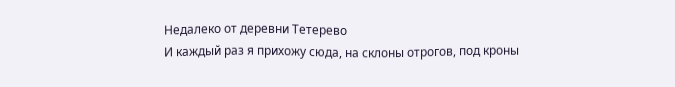Недалеко от деревни Тетерево
И каждый раз я прихожу сюда, на склоны отрогов, под кроны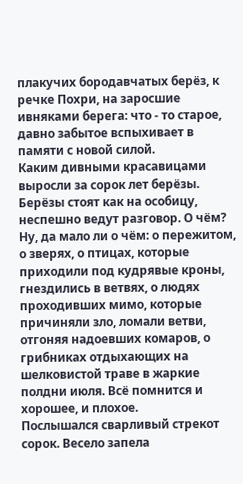плакучих бородавчатых берёз, к речке Похри, на заросшие ивняками берега: что - то старое, давно забытое вспыхивает в памяти с новой силой.
Каким дивными красавицами выросли за сорок лет берёзы. Берёзы стоят как на особицу, неспешно ведут разговор. О чём? Ну, да мало ли о чём: о пережитом, о зверях, о птицах, которые приходили под кудрявые кроны, гнездились в ветвях, о людях проходивших мимо, которые причиняли зло, ломали ветви, отгоняя надоевших комаров, о грибниках отдыхающих на шелковистой траве в жаркие полдни июля. Всё помнится и хорошее, и плохое.
Послышался сварливый стрекот сорок. Весело запела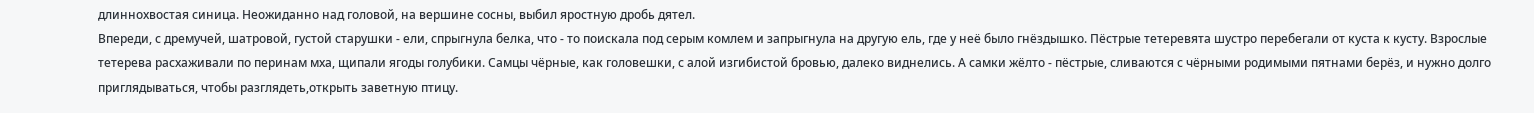длиннохвостая синица. Неожиданно над головой, на вершине сосны, выбил яростную дробь дятел.
Впереди, с дремучей, шатровой, густой старушки - ели, спрыгнула белка, что - то поискала под серым комлем и запрыгнула на другую ель, где у неё было гнёздышко. Пёстрые тетеревята шустро перебегали от куста к кусту. Взрослые тетерева расхаживали по перинам мха, щипали ягоды голубики. Самцы чёрные, как головешки, с алой изгибистой бровью, далеко виднелись. А самки жёлто - пёстрые, сливаются с чёрными родимыми пятнами берёз, и нужно долго приглядываться, чтобы разглядеть,открыть заветную птицу.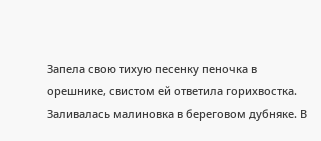Запела свою тихую песенку пеночка в орешнике, свистом ей ответила горихвостка. Заливалась малиновка в береговом дубняке. В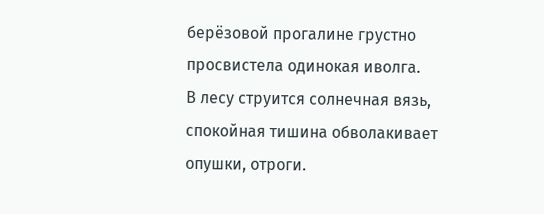берёзовой прогалине грустно просвистела одинокая иволга.
В лесу струится солнечная вязь, спокойная тишина обволакивает опушки, отроги.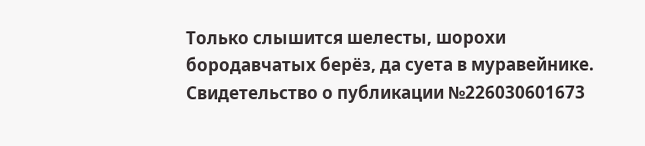Только слышится шелесты, шорохи бородавчатых берёз, да суета в муравейнике.
Свидетельство о публикации №226030601673